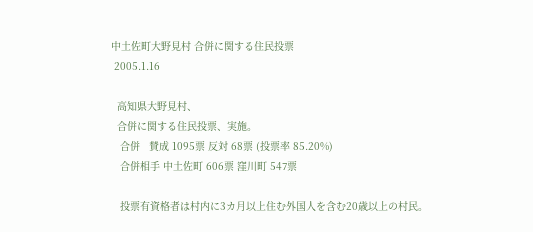中土佐町大野見村 合併に関する住民投票
 2005.1.16

  高知県大野見村、
  合併に関する住民投票、実施。
   合併   賛成 1095票 反対 68票 (投票率 85.20%)
   合併相手 中土佐町 606票 窪川町 547票

   投票有資格者は村内に3カ月以上住む外国人を含む20歳以上の村民。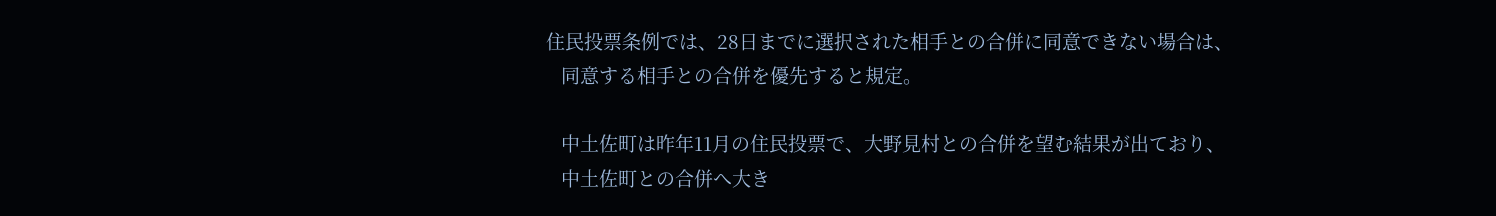住民投票条例では、28日までに選択された相手との合併に同意できない場合は、
   同意する相手との合併を優先すると規定。

   中土佐町は昨年11月の住民投票で、大野見村との合併を望む結果が出ており、
   中土佐町との合併へ大き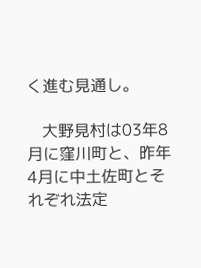く進む見通し。

   大野見村は03年8月に窪川町と、昨年4月に中土佐町とそれぞれ法定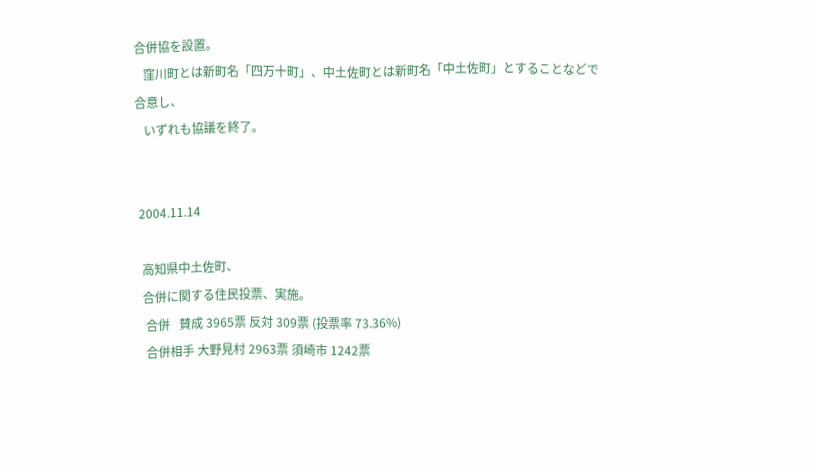合併協を設置。
   窪川町とは新町名「四万十町」、中土佐町とは新町名「中土佐町」とすることなどで合意し、
   いずれも協議を終了。


 2004.11.14

  高知県中土佐町、
  合併に関する住民投票、実施。
   合併   賛成 3965票 反対 309票 (投票率 73.36%)
   合併相手 大野見村 2963票 須崎市 1242票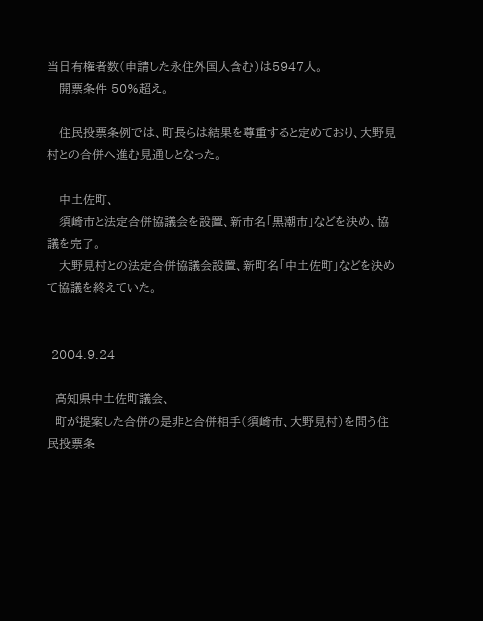当日有権者数(申請した永住外国人含む)は5947人。
   開票条件 50%超え。

   住民投票条例では、町長らは結果を尊重すると定めており、大野見村との合併へ進む見通しとなった。

   中土佐町、
   須崎市と法定合併協議会を設置、新市名「黒潮市」などを決め、協議を完了。
   大野見村との法定合併協議会設置、新町名「中土佐町」などを決めて協議を終えていた。


 2004.9.24

  高知県中土佐町議会、
  町が提案した合併の是非と合併相手(須崎市、大野見村)を問う住民投票条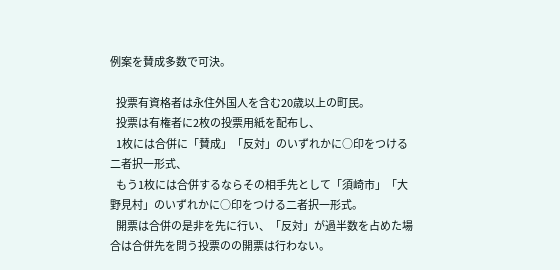例案を賛成多数で可決。

   投票有資格者は永住外国人を含む20歳以上の町民。
   投票は有権者に2枚の投票用紙を配布し、
   1枚には合併に「賛成」「反対」のいずれかに○印をつける二者択一形式、
   もう1枚には合併するならその相手先として「須崎市」「大野見村」のいずれかに○印をつける二者択一形式。
   開票は合併の是非を先に行い、「反対」が過半数を占めた場合は合併先を問う投票のの開票は行わない。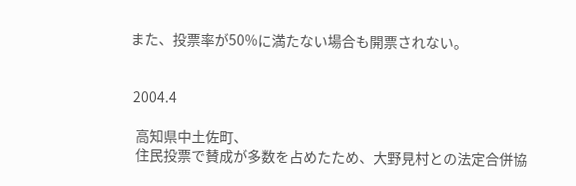また、投票率が50%に満たない場合も開票されない。


 2004.4

  高知県中土佐町、
  住民投票で賛成が多数を占めたため、大野見村との法定合併協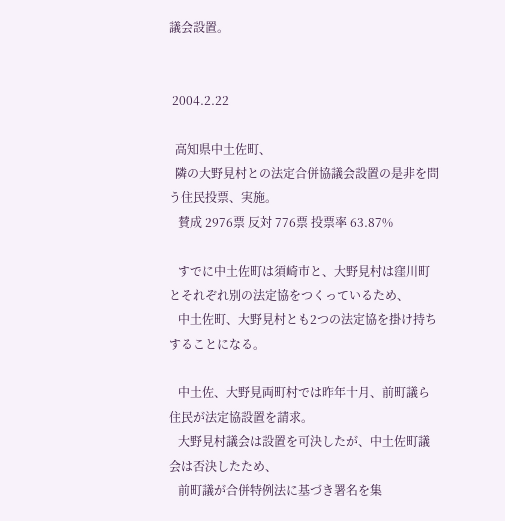議会設置。


 2004.2.22

  高知県中土佐町、
  隣の大野見村との法定合併協議会設置の是非を問う住民投票、実施。
   賛成 2976票 反対 776票 投票率 63.87%

   すでに中土佐町は須崎市と、大野見村は窪川町とそれぞれ別の法定協をつくっているため、
   中土佐町、大野見村とも2つの法定協を掛け持ちすることになる。

   中土佐、大野見両町村では昨年十月、前町議ら住民が法定協設置を請求。
   大野見村議会は設置を可決したが、中土佐町議会は否決したため、
   前町議が合併特例法に基づき署名を集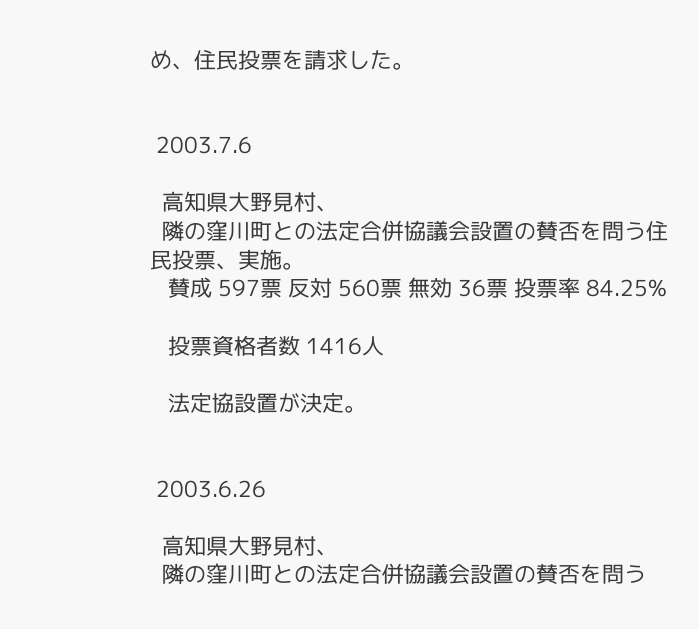め、住民投票を請求した。


 2003.7.6

  高知県大野見村、
  隣の窪川町との法定合併協議会設置の賛否を問う住民投票、実施。
   賛成 597票 反対 560票 無効 36票 投票率 84.25%

   投票資格者数 1416人

   法定協設置が決定。


 2003.6.26

  高知県大野見村、
  隣の窪川町との法定合併協議会設置の賛否を問う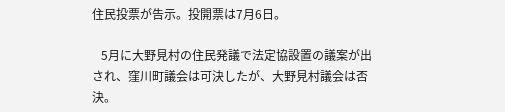住民投票が告示。投開票は7月6日。

   5月に大野見村の住民発議で法定協設置の議案が出され、窪川町議会は可決したが、大野見村議会は否決。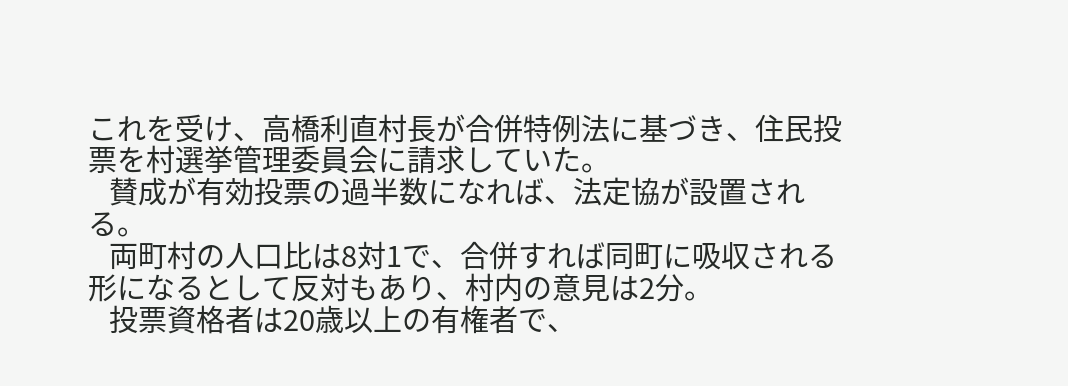これを受け、高橋利直村長が合併特例法に基づき、住民投票を村選挙管理委員会に請求していた。
   賛成が有効投票の過半数になれば、法定協が設置される。
   両町村の人口比は8対1で、合併すれば同町に吸収される形になるとして反対もあり、村内の意見は2分。
   投票資格者は20歳以上の有権者で、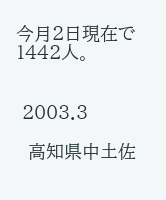今月2日現在で1442人。


 2003.3

  高知県中土佐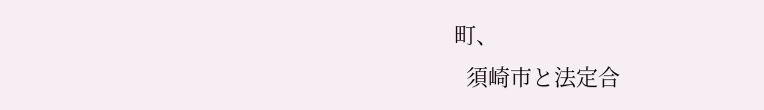町、
  須崎市と法定合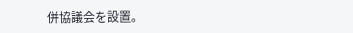併協議会を設置。